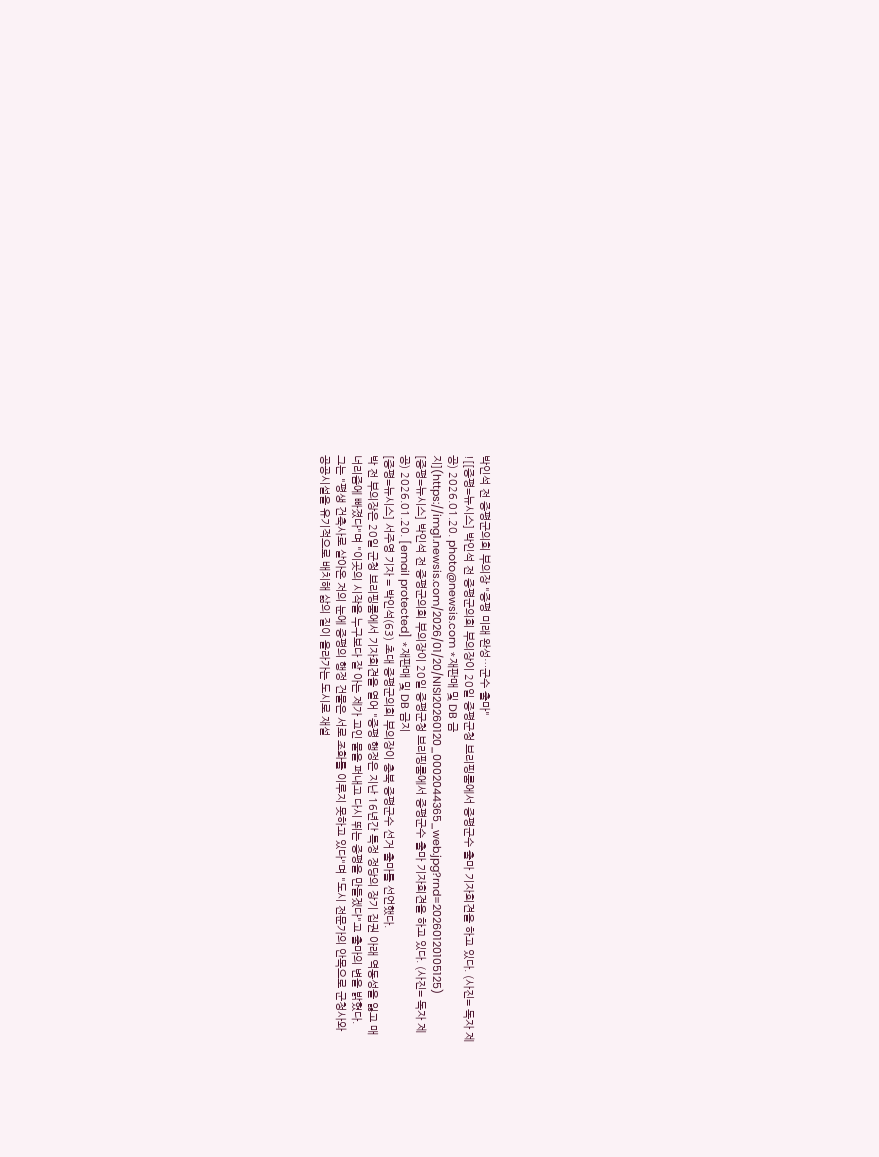박인석 전 증평군의회 부의장 "증평 미래 완성…군수 출마"
![[증평=뉴시스] 박인석 전 증평군의회 부의장이 20일 증평군청 브리핑룸에서 증평군수 출마 기자회견을 하고 있다. (사진= 독자 제공) 2026.01.20. photo@newsis.com *재판매 및 DB 금지](https://img1.newsis.com/2026/01/20/NISI20260120_0002044365_web.jpg?rnd=20260120105125)
[증평=뉴시스] 박인석 전 증평군의회 부의장이 20일 증평군청 브리핑룸에서 증평군수 출마 기자회견을 하고 있다. (사진= 독자 제공) 2026.01.20. [email protected] *재판매 및 DB 금지
[증평=뉴시스] 서주영 기자 = 박인석(63) 초대 증평군의회 부의장이 충북 증평군수 선거 출마를 선언했다.
박 전 부의장은 20일 군청 브리핑룸에서 기자회견을 열어 "증평 행정은 지난 16년간 특정 정당의 장기 집권 아래 역동성을 잃고 매너리즘에 빠졌다"며 "이곳의 시작을 누구보다 잘 아는 제가 고인 물을 퍼내고 다시 뛰는 증평을 만들겠다"고 출마의 변을 밝혔다.
그는 "평생 건축사로 살아온 저의 눈에 증평의 행정 건물은 서로 조화를 이루지 못하고 있다"며 "도시 전문가의 안목으로 군청사와 공공시설을 유기적으로 배치해 삶의 질이 올라가는 도시로 재설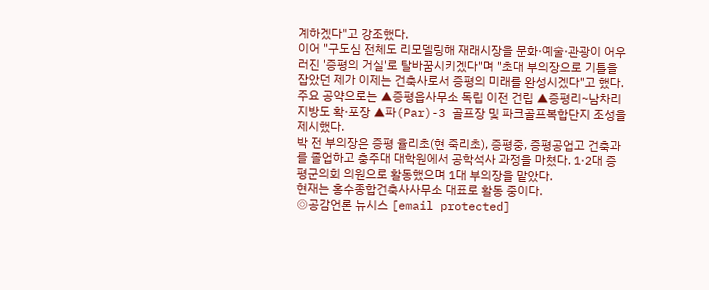계하겠다"고 강조했다.
이어 "구도심 전체도 리모델링해 재래시장을 문화·예술·관광이 어우러진 '증평의 거실'로 탈바꿈시키겠다"며 "초대 부의장으로 기틀을 잡았던 제가 이제는 건축사로서 증평의 미래를 완성시겠다"고 했다.
주요 공약으로는 ▲증평읍사무소 독립 이전 건립 ▲증평리~남차리 지방도 확·포장 ▲파(Par)-3 골프장 및 파크골프복합단지 조성을 제시했다.
박 전 부의장은 증평 율리초(현 죽리초), 증평중, 증평공업고 건축과를 졸업하고 충주대 대학원에서 공학석사 과정을 마쳤다. 1·2대 증평군의회 의원으로 활동했으며 1대 부의장을 맡았다.
현재는 홍수종합건축사사무소 대표로 활동 중이다.
◎공감언론 뉴시스 [email protected]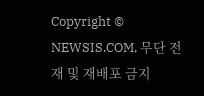Copyright © NEWSIS.COM, 무단 전재 및 재배포 금지